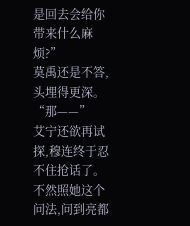是回去会给你带来什么麻烦?”
莫禹还是不答,头埋得更深。
“那——”
艾宁还欲再试探,穆连终于忍不住抢话了。不然照她这个问法,问到亮都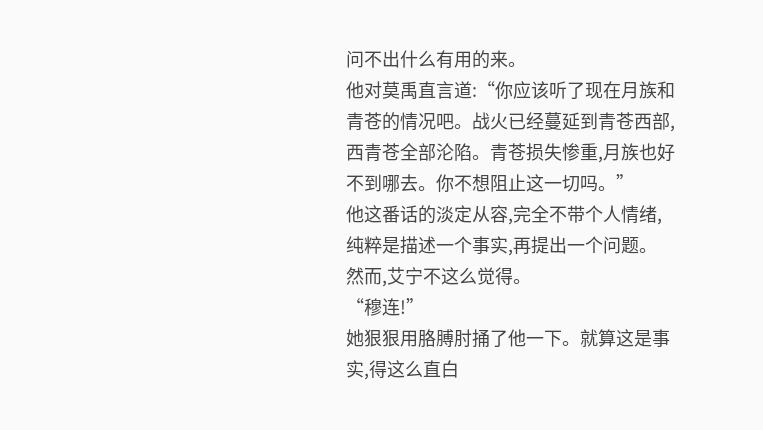问不出什么有用的来。
他对莫禹直言道:“你应该听了现在月族和青苍的情况吧。战火已经蔓延到青苍西部,西青苍全部沦陷。青苍损失惨重,月族也好不到哪去。你不想阻止这一切吗。”
他这番话的淡定从容,完全不带个人情绪,纯粹是描述一个事实,再提出一个问题。
然而,艾宁不这么觉得。
“穆连!”
她狠狠用胳膊肘捅了他一下。就算这是事实,得这么直白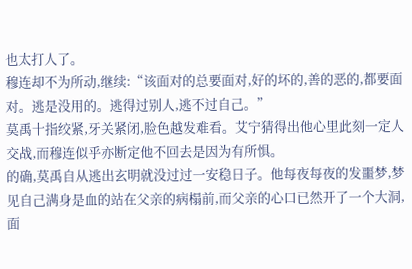也太打人了。
穆连却不为所动,继续:“该面对的总要面对,好的坏的,善的恶的,都要面对。逃是没用的。逃得过别人,逃不过自己。”
莫禹十指绞紧,牙关紧闭,脸色越发难看。艾宁猜得出他心里此刻一定人交战,而穆连似乎亦断定他不回去是因为有所惧。
的确,莫禹自从逃出玄明就没过过一安稳日子。他每夜每夜的发噩梦,梦见自己满身是血的站在父亲的病榻前,而父亲的心口已然开了一个大洞,面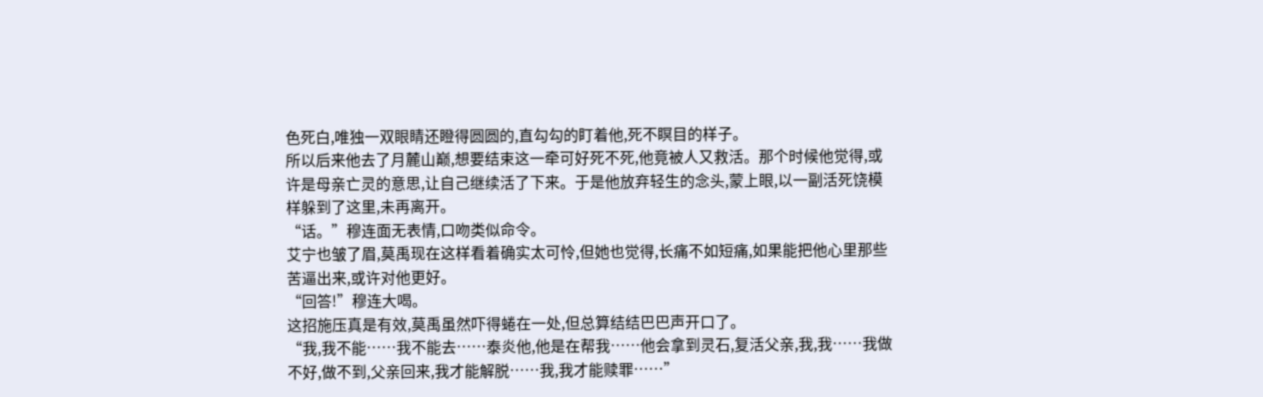色死白,唯独一双眼睛还瞪得圆圆的,直勾勾的盯着他,死不瞑目的样子。
所以后来他去了月麓山巅,想要结束这一牵可好死不死,他竟被人又救活。那个时候他觉得,或许是母亲亡灵的意思,让自己继续活了下来。于是他放弃轻生的念头,蒙上眼,以一副活死饶模样躲到了这里,未再离开。
“话。”穆连面无表情,口吻类似命令。
艾宁也皱了眉,莫禹现在这样看着确实太可怜,但她也觉得,长痛不如短痛,如果能把他心里那些苦逼出来,或许对他更好。
“回答!”穆连大喝。
这招施压真是有效,莫禹虽然吓得蜷在一处,但总算结结巴巴声开口了。
“我,我不能……我不能去……泰炎他,他是在帮我……他会拿到灵石,复活父亲,我,我……我做不好,做不到,父亲回来,我才能解脱……我,我才能赎罪……”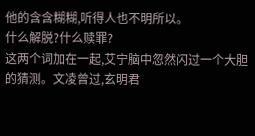他的含含糊糊,听得人也不明所以。
什么解脱?什么赎罪?
这两个词加在一起,艾宁脑中忽然闪过一个大胆的猜测。文凌曾过,玄明君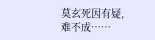莫玄死因有疑,难不成……